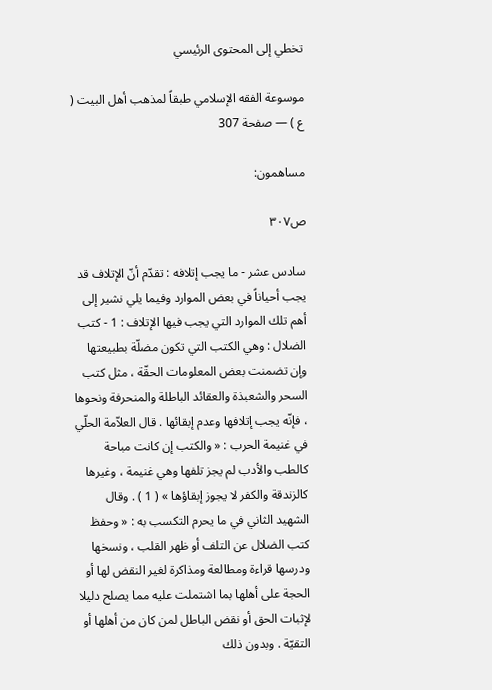تخطي إلى المحتوى الرئيسي

موسوعة الفقه الإسلامي طبقاً لمذهب أهل البيت ( ع ) — صفحة 307

مساهمون:

ص٣٠٧

سادس عشر - ما يجب إتلافه : تقدّم أنّ الإتلاف قد يجب أحياناً في بعض الموارد وفيما يلي نشير إلى أهم تلك الموارد التي يجب فيها الإتلاف : 1 - كتب الضلال : وهي الكتب التي تكون مضلّة بطبيعتها وإن تضمنت بعض المعلومات الحقّة ، مثل كتب السحر والشعبذة والعقائد الباطلة والمنحرفة ونحوها ، فإنّه يجب إتلافها وعدم إبقائها . قال العلاّمة الحلّي في غنيمة الحرب : « والكتب إن كانت مباحة كالطب والأدب لم يجز تلفها وهي غنيمة ، وغيرها كالزندقة والكفر لا يجوز إبقاؤها » ( 1 ) . وقال الشهيد الثاني في ما يحرم التكسب به : « وحفظ كتب الضلال عن التلف أو ظهر القلب ، ونسخها ودرسها قراءة ومطالعة ومذاكرة لغير النقض لها أو الحجة على أهلها بما اشتملت عليه مما يصلح دليلا لإثبات الحق أو نقض الباطل لمن كان من أهلها أو التقيّة . وبدون ذلك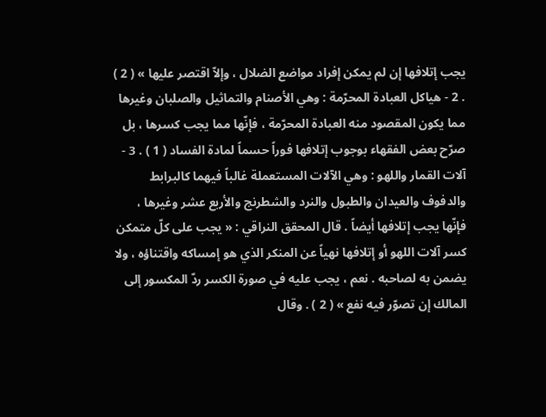يجب إتلافها إن لم يمكن إفراد مواضع الضلال ، وإلاّ اقتصر عليها » ( 2 ) . 2 - هياكل العبادة المحرّمة : وهي الأصنام والتماثيل والصلبان وغيرها مما يكون المقصود منه العبادة المحرّمة ، فإنّها مما يجب كسرها ، بل صرّح بعض الفقهاء بوجوب إتلافها فوراً حسماً لمادة الفساد ( 1 ) . 3 - آلات القمار واللهو : وهي الآلات المستعملة غالباً فيهما كالبرابط والدفوف والعيدان والطبول والنرد والشطرنج والأربع عشر وغيرها ، فإنّها يجب إتلافها أيضاً . قال المحقق النراقي : « يجب على كلّ متمكن كسر آلات اللهو أو إتلافها نهياً عن المنكر الذي هو إمساكه واقتناؤه ، ولا يضمن به لصاحبه . نعم ، يجب عليه في صورة الكسر ردّ المكسور إلى المالك إن تصوّر فيه نفع » ( 2 ) . وقال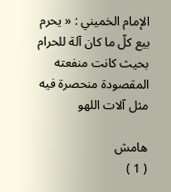الإمام الخميني : « يحرم بيع كلّ ما كان آلة للحرام بحيث كانت منفعته المقصودة منحصرة فيه مثل آلات اللهو

هامش
( 1 )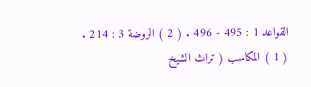القواعد 1 : 495 - 496 . ( 2 ) الروضة 3 : 214 .
( 1 ) المكاسب ( تراث الشيخ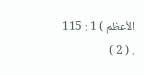الأعظم ) 1 : 115 . ( 2 )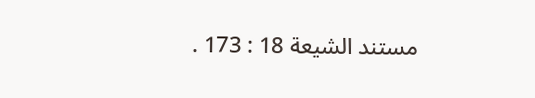مستند الشيعة 18 : 173 .